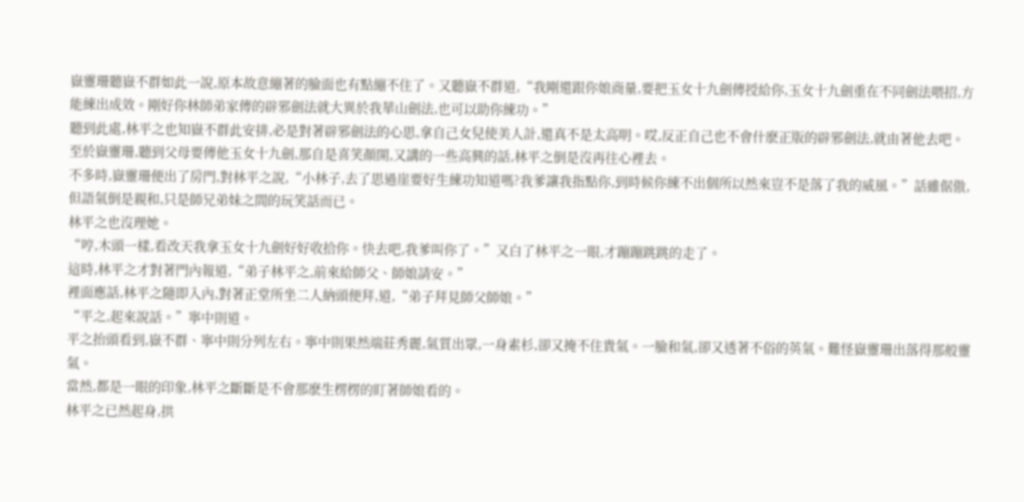嶽靈珊聽嶽不群如此一說,原本故意繃著的臉面也有點繃不住了。又聽嶽不群道,“我剛還跟你娘商量,要把玉女十九劍傳授給你,玉女十九劍重在不同劍法喂招,方能練出成效。剛好你林師弟家傳的辟邪劍法就大異於我華山劍法,也可以助你練功。”
聽到此處,林平之也知嶽不群此安排,必是對著辟邪劍法的心思,拿自己女兒使美人計,還真不是太高明。哎,反正自己也不會什麽正版的辟邪劍法,就由著他去吧。
至於嶽靈珊,聽到父母要傳他玉女十九劍,那自是喜笑顏開,又講的一些高興的話,林平之倒是沒再往心裡去。
不多時,嶽靈珊便出了房門,對林平之說,“小林子,去了思過崖要好生練功知道嗎?我爹讓我指點你,到時候你練不出個所以然來豈不是落了我的威風。”話雖倨傲,但語氣倒是親和,只是師兄弟妹之間的玩笑話而已。
林平之也沒理她。
“哼,木頭一樣,看改天我拿玉女十九劍好好收拾你。快去吧,我爹叫你了。”又白了林平之一眼,才蹦蹦跳跳的走了。
這時,林平之才對著門內報道,“弟子林平之,前來給師父、師娘請安。”
裡面應話,林平之隨即入內,對著正堂所坐二人納頭便拜,道,“弟子拜見師父師娘。”
“平之,起來說話。”寧中則道。
平之抬頭看到,嶽不群、寧中則分列左右。寧中則果然端莊秀麗,氣質出眾,一身素杉,卻又掩不住貴氣。一臉和氣,卻又透著不俗的英氣。難怪嶽靈珊出落得那般靈氣。
當然,都是一眼的印象,林平之斷斷是不會那麽生楞楞的盯著師娘看的。
林平之已然起身,拱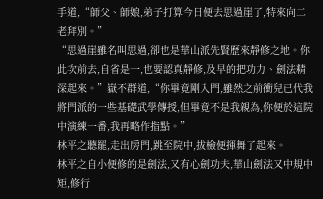手道,“師父、師娘,弟子打算今日便去思過崖了,特來向二老拜別。”
“思過崖雖名叫思過,卻也是華山派先賢歷來靜修之地。你此次前去,自省是一,也要認真靜修,及早的把功力、劍法精深起來。”嶽不群道,“你畢竟剛入門,雖然之前衝兒已代我將門派的一些基礎武學傳授,但畢竟不是我親為,你便於這院中演練一番,我再略作指點。”
林平之聽罷,走出房門,跳至院中,拔檢便揮舞了起來。
林平之自小便修的是劍法,又有心劍功夫,華山劍法又中規中矩,修行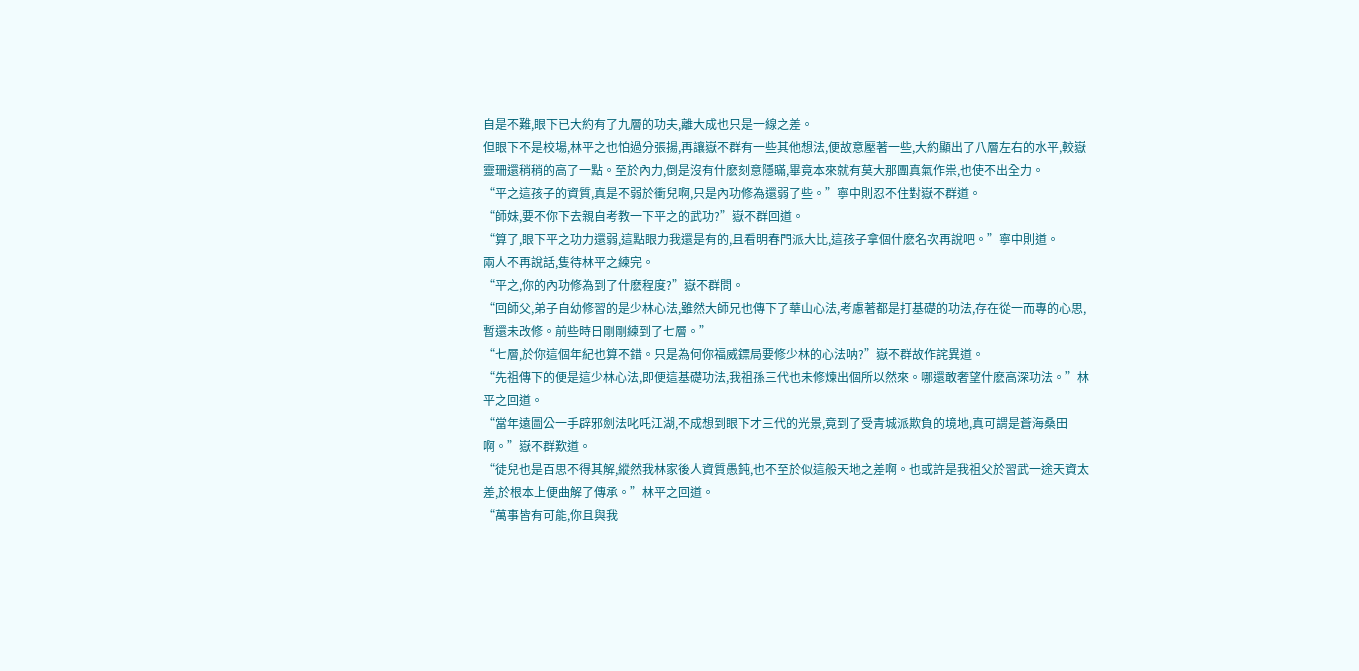自是不難,眼下已大約有了九層的功夫,離大成也只是一線之差。
但眼下不是校場,林平之也怕過分張揚,再讓嶽不群有一些其他想法,便故意壓著一些,大約顯出了八層左右的水平,較嶽靈珊還稍稍的高了一點。至於內力,倒是沒有什麽刻意隱瞞,畢竟本來就有莫大那團真氣作祟,也使不出全力。
“平之這孩子的資質,真是不弱於衝兒啊,只是內功修為還弱了些。”寧中則忍不住對嶽不群道。
“師妹,要不你下去親自考教一下平之的武功?”嶽不群回道。
“算了,眼下平之功力還弱,這點眼力我還是有的,且看明春門派大比,這孩子拿個什麽名次再說吧。”寧中則道。
兩人不再說話,隻待林平之練完。
“平之,你的內功修為到了什麽程度?”嶽不群問。
“回師父,弟子自幼修習的是少林心法,雖然大師兄也傳下了華山心法,考慮著都是打基礎的功法,存在從一而專的心思,暫還未改修。前些時日剛剛練到了七層。”
“七層,於你這個年紀也算不錯。只是為何你福威鏢局要修少林的心法呐?”嶽不群故作詫異道。
“先祖傳下的便是這少林心法,即便這基礎功法,我祖孫三代也未修煉出個所以然來。哪還敢奢望什麽高深功法。”林平之回道。
“當年遠圖公一手辟邪劍法叱吒江湖,不成想到眼下才三代的光景,竟到了受青城派欺負的境地,真可謂是蒼海桑田啊。”嶽不群歎道。
“徒兒也是百思不得其解,縱然我林家後人資質愚鈍,也不至於似這般天地之差啊。也或許是我祖父於習武一途天資太差,於根本上便曲解了傳承。”林平之回道。
“萬事皆有可能,你且與我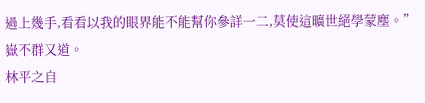過上幾手,看看以我的眼界能不能幫你參詳一二,莫使這曠世絕學蒙塵。”嶽不群又道。
林平之自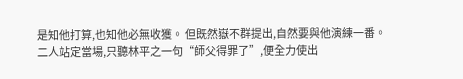是知他打算,也知他必無收獲。 但既然嶽不群提出,自然要與他演練一番。
二人站定當場,只聽林平之一句“師父得罪了”,便全力使出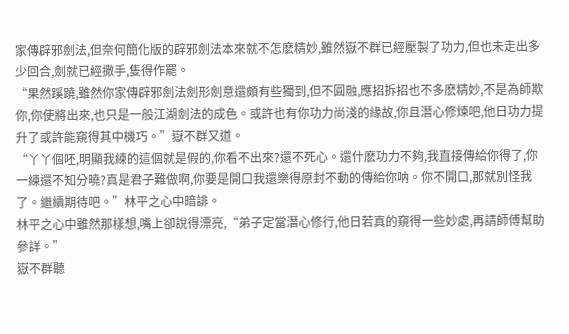家傳辟邪劍法,但奈何簡化版的辟邪劍法本來就不怎麽精妙,雖然嶽不群已經壓製了功力,但也未走出多少回合,劍就已經撒手,隻得作罷。
“果然蹊蹺,雖然你家傳辟邪劍法劍形劍意還頗有些獨到,但不圓融,應招拆招也不多麽精妙,不是為師欺你,你使將出來,也只是一般江湖劍法的成色。或許也有你功力尚淺的緣故,你且潛心修煉吧,他日功力提升了或許能窺得其中機巧。”嶽不群又道。
“丫丫個呸,明顯我練的這個就是假的,你看不出來?還不死心。還什麽功力不夠,我直接傳給你得了,你一練還不知分曉?真是君子難做啊,你要是開口我還樂得原封不動的傳給你呐。你不開口,那就別怪我了。繼續期待吧。”林平之心中暗誹。
林平之心中雖然那樣想,嘴上卻說得漂亮,“弟子定當潛心修行,他日若真的窺得一些妙處,再請師傅幫助參詳。”
嶽不群聽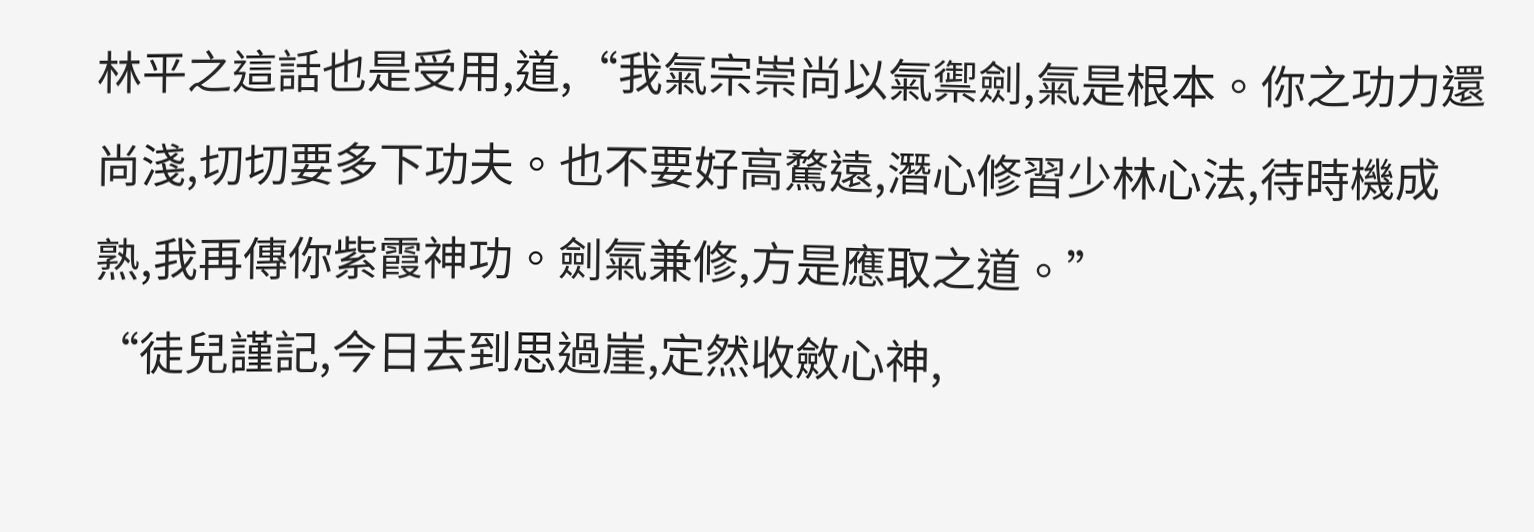林平之這話也是受用,道,“我氣宗崇尚以氣禦劍,氣是根本。你之功力還尚淺,切切要多下功夫。也不要好高騖遠,潛心修習少林心法,待時機成熟,我再傳你紫霞神功。劍氣兼修,方是應取之道。”
“徒兒謹記,今日去到思過崖,定然收斂心神,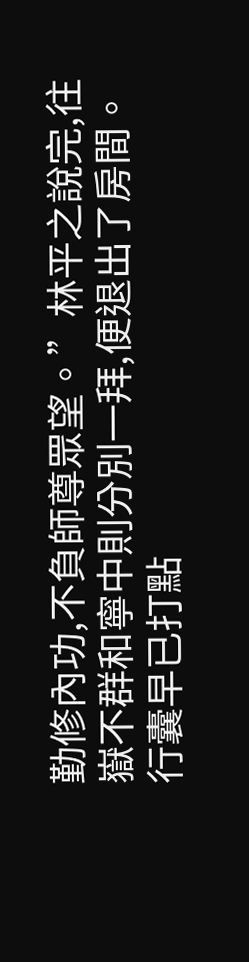勤修內功,不負師尊眾望。”林平之說完,往嶽不群和寧中則分別一拜,便退出了房間。
行囊早已打點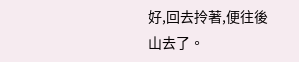好,回去拎著,便往後山去了。